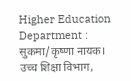Higher Education Department : सुकमा/कृष्णा नायक। उच्च शिक्षा विभाग,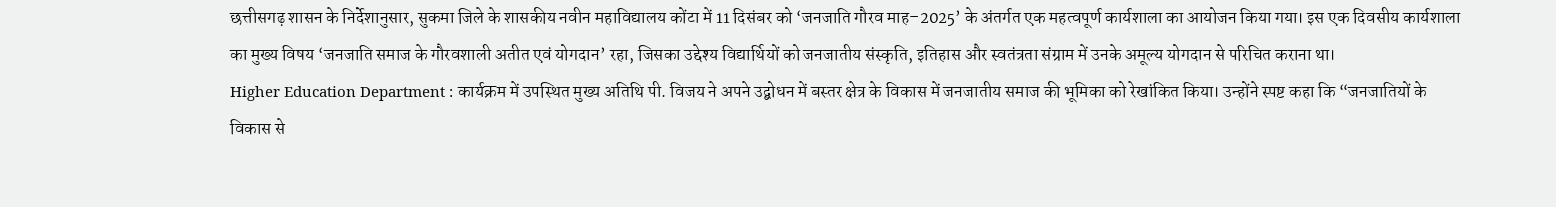छत्तीसगढ़ शासन के निर्देशानुसार, सुकमा जिले के शासकीय नवीन महाविद्यालय कोंटा में 11 दिसंबर को ‘जनजाति गौरव माह–2025’ के अंतर्गत एक महत्वपूर्ण कार्यशाला का आयोजन किया गया। इस एक दिवसीय कार्यशाला का मुख्य विषय ‘जनजाति समाज के गौरवशाली अतीत एवं योगदान’ रहा, जिसका उद्देश्य विद्यार्थियों को जनजातीय संस्कृति, इतिहास और स्वतंत्रता संग्राम में उनके अमूल्य योगदान से परिचित कराना था।
Higher Education Department : कार्यक्रम में उपस्थित मुख्य अतिथि पी. विजय ने अपने उद्बोधन में बस्तर क्षेत्र के विकास में जनजातीय समाज की भूमिका को रेखांकित किया। उन्होंने स्पष्ट कहा कि “जनजातियों के विकास से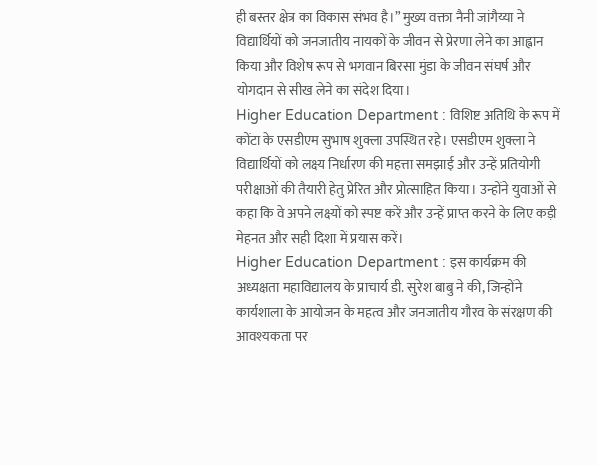ही बस्तर क्षेत्र का विकास संभव है।” मुख्य वक्ता नैनी जांगैय्या ने विद्यार्थियों को जनजातीय नायकों के जीवन से प्रेरणा लेने का आह्वान किया और विशेष रूप से भगवान बिरसा मुंडा के जीवन संघर्ष और योगदान से सीख लेने का संदेश दिया।
Higher Education Department : विशिष्ट अतिथि के रूप में कोंटा के एसडीएम सुभाष शुक्ला उपस्थित रहे। एसडीएम शुक्ला ने विद्यार्थियों को लक्ष्य निर्धारण की महत्ता समझाई और उन्हें प्रतियोगी परीक्षाओं की तैयारी हेतु प्रेरित और प्रोत्साहित किया। उन्होंने युवाओं से कहा कि वे अपने लक्ष्यों को स्पष्ट करें और उन्हें प्राप्त करने के लिए कड़ी मेहनत और सही दिशा में प्रयास करें।
Higher Education Department : इस कार्यक्रम की अध्यक्षता महाविद्यालय के प्राचार्य डी. सुरेश बाबु ने की, जिन्होंने कार्यशाला के आयोजन के महत्व और जनजातीय गौरव के संरक्षण की आवश्यकता पर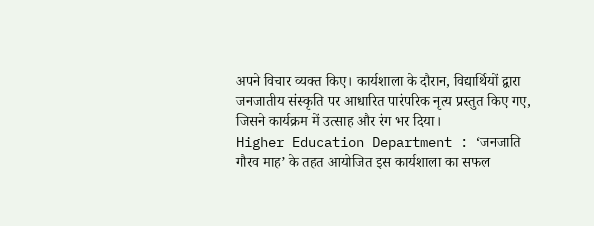अपने विचार व्यक्त किए। कार्यशाला के दौरान, विद्यार्थियों द्वारा जनजातीय संस्कृति पर आधारित पारंपरिक नृत्य प्रस्तुत किए गए, जिसने कार्यक्रम में उत्साह और रंग भर दिया।
Higher Education Department : ‘जनजाति गौरव माह’ के तहत आयोजित इस कार्यशाला का सफल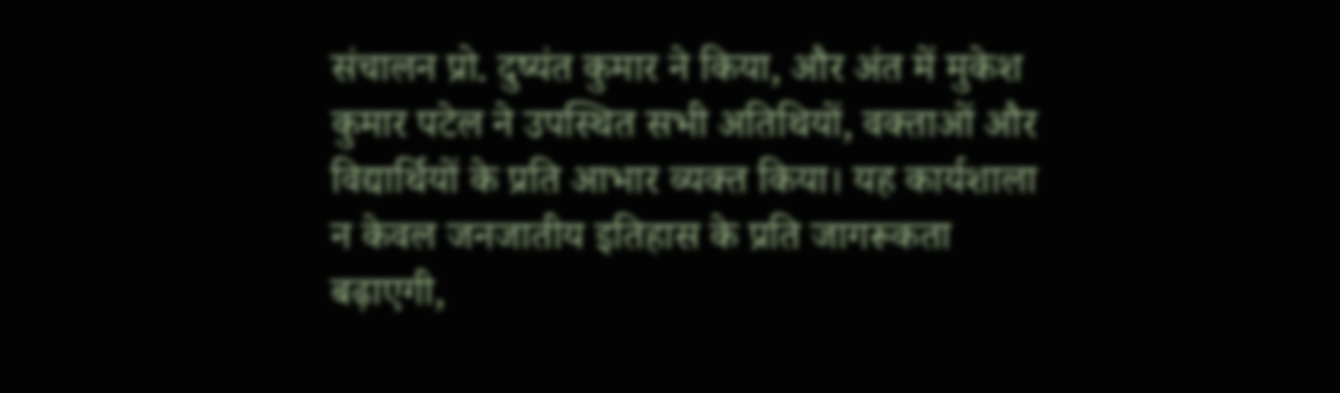संचालन प्रो. दुष्यंत कुमार ने किया, और अंत में मुकेश कुमार पटेल ने उपस्थित सभी अतिथियों, वक्ताओं और विद्यार्थियों के प्रति आभार व्यक्त किया। यह कार्यशाला न केवल जनजातीय इतिहास के प्रति जागरूकता बढ़ाएगी,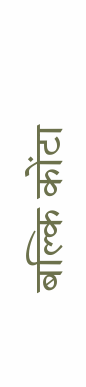बल्कि कोंटा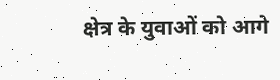क्षेत्र के युवाओं को आगे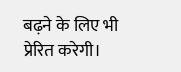बढ़ने के लिए भी प्रेरित करेगी।